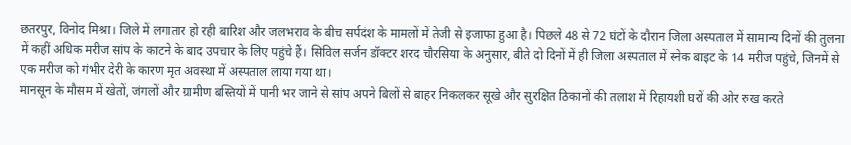छतरपुर, विनोद मिश्रा। जिले में लगातार हो रही बारिश और जलभराव के बीच सर्पदंश के मामलों में तेजी से इजाफा हुआ है। पिछले 48 से 72 घंटों के दौरान जिला अस्पताल में सामान्य दिनों की तुलना में कहीं अधिक मरीज सांप के काटने के बाद उपचार के लिए पहुंचे हैं। सिविल सर्जन डॉक्टर शरद चौरसिया के अनुसार, बीते दो दिनों में ही जिला अस्पताल में स्नेक बाइट के 14 मरीज पहुंचे, जिनमें से एक मरीज को गंभीर देरी के कारण मृत अवस्था में अस्पताल लाया गया था।
मानसून के मौसम में खेतों, जंगलों और ग्रामीण बस्तियों में पानी भर जाने से सांप अपने बिलों से बाहर निकलकर सूखे और सुरक्षित ठिकानों की तलाश में रिहायशी घरों की ओर रुख करते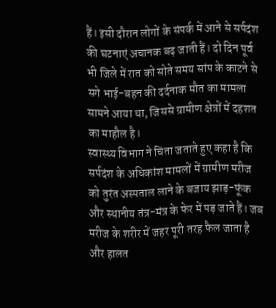हैं। इसी दौरान लोगों के संपर्क में आने से सर्पदंश की घटनाएं अचानक बढ़ जाती हैं। दो दिन पूर्व भी जिले में रात को सोते समय सांप के काटने से सगे भाई-बहन की दर्दनाक मौत का मामला सामने आया था, जिससे ग्रामीण क्षेत्रों में दहशत का माहौल है।
स्वास्थ्य विभाग ने चिंता जताते हुए कहा है कि सर्पदंश के अधिकांश मामलों में ग्रामीण मरीज को तुरंत अस्पताल लाने के बजाय झाड़-फूंक और स्थानीय तंत्र-मंत्र के फेर में पड़ जाते हैं। जब मरीज के शरीर में जहर पूरी तरह फैल जाता है और हालत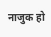नाजुक हो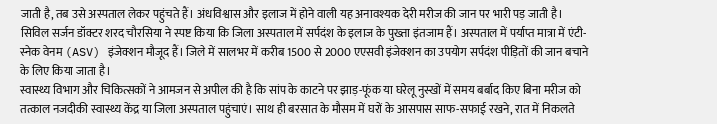जाती है, तब उसे अस्पताल लेकर पहुंचते हैं। अंधविश्वास और इलाज में होने वाली यह अनावश्यक देरी मरीज की जान पर भारी पड़ जाती है।
सिविल सर्जन डॉक्टर शरद चौरसिया ने स्पष्ट किया कि जिला अस्पताल में सर्पदंश के इलाज के पुख्ता इंतजाम हैं। अस्पताल में पर्याप्त मात्रा में एंटी-स्नेक वेनम (ASV) इंजेक्शन मौजूद हैं। जिले में सालभर में करीब 1500 से 2000 एएसवी इंजेक्शन का उपयोग सर्पदंश पीड़ितों की जान बचाने के लिए किया जाता है।
स्वास्थ्य विभाग और चिकित्सकों ने आमजन से अपील की है कि सांप के काटने पर झाड़-फूंक या घरेलू नुस्खों में समय बर्बाद किए बिना मरीज को तत्काल नजदीकी स्वास्थ्य केंद्र या जिला अस्पताल पहुंचाएं। साथ ही बरसात के मौसम में घरों के आसपास साफ-सफाई रखने, रात में निकलते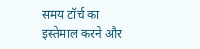समय टॉर्च का इस्तेमाल करने और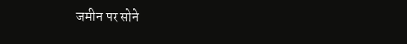जमीन पर सोने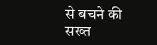से बचने की सख्त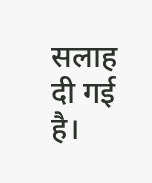सलाह दी गई है।